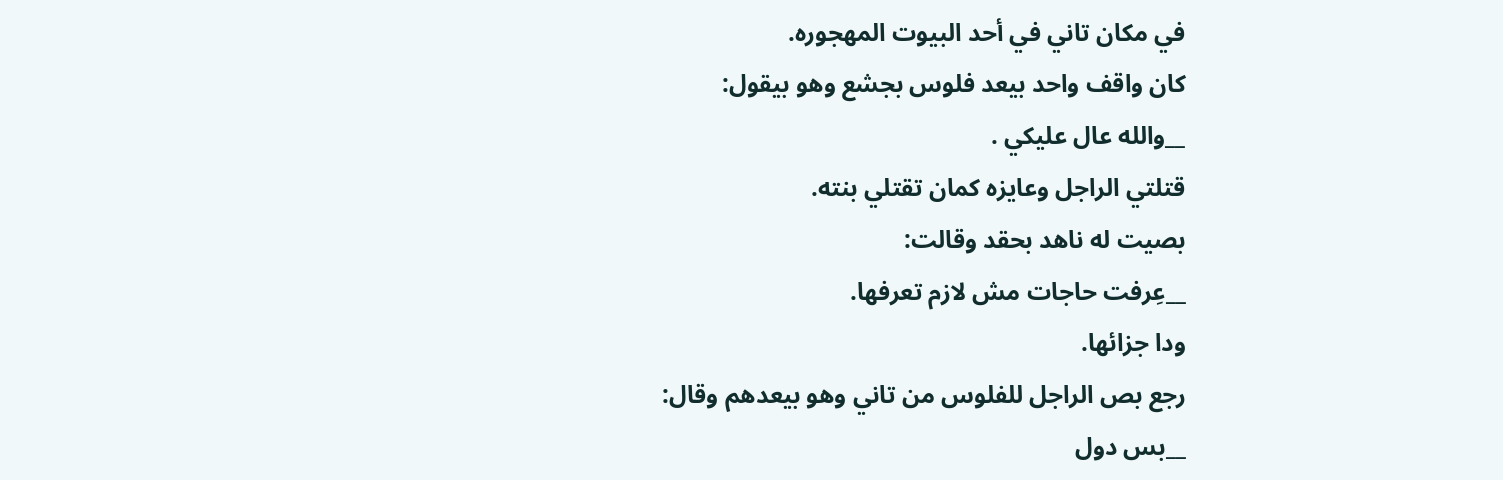في مكان تاني في أحد البيوت المهجوره.
كان واقف واحد بيعد فلوس بجشع وهو بيقول:
__والله عال عليكي .
قتلتي الراجل وعايزه كمان تقتلي بنته.
بصيت له ناهد بحقد وقالت:
__عِرفت حاجات مش لازم تعرفها.
ودا جزائها.
رجع بص الراجل للفلوس من تاني وهو بيعدهم وقال:
__بس دول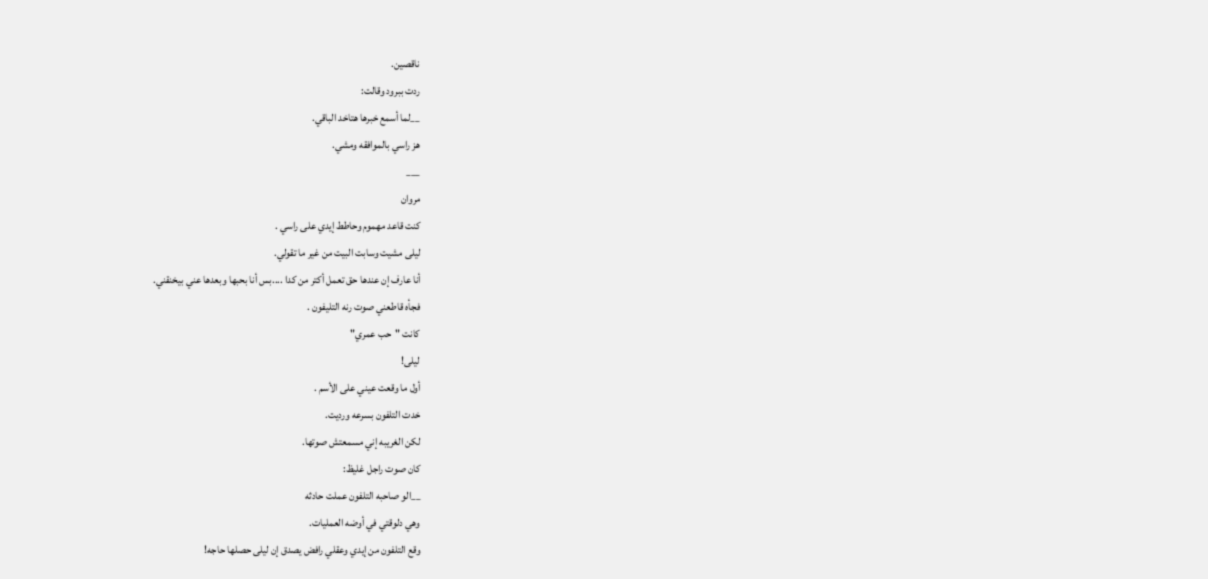ناقصين.
ردت ببرود وقالت:
__لما أسمع خبرها هتاخد الباقي.
هز راسي بالموافقه ومشي.
___
مروان
كنت قاعد مهموم وحاطط إيدي على راسي .
ليلى مشيت وسابت البيت من غير ما تقولي.
أنا عارف إن عندها حق تعمل أكتر من كدا ....بس أنا بحبها وبعدها عني بيخنقني.
فجأه قاطعني صوت رنه التليفون .
كانت "حب عمري"
ليلى!
أول ما وقعت عيني على الأسم .
خدت التلفون بسرعه ورديت.
لكن الغريبه إني مسمعتش صوتها.
كان صوت راجل غليظ:
__الو صاحبه التلفون عملت حادثه
وهي دلوقتي في أوضه العمليات.
وقع التلفون من إيدي وعقلي رافض يصدق إن ليلى حصلها حاجه!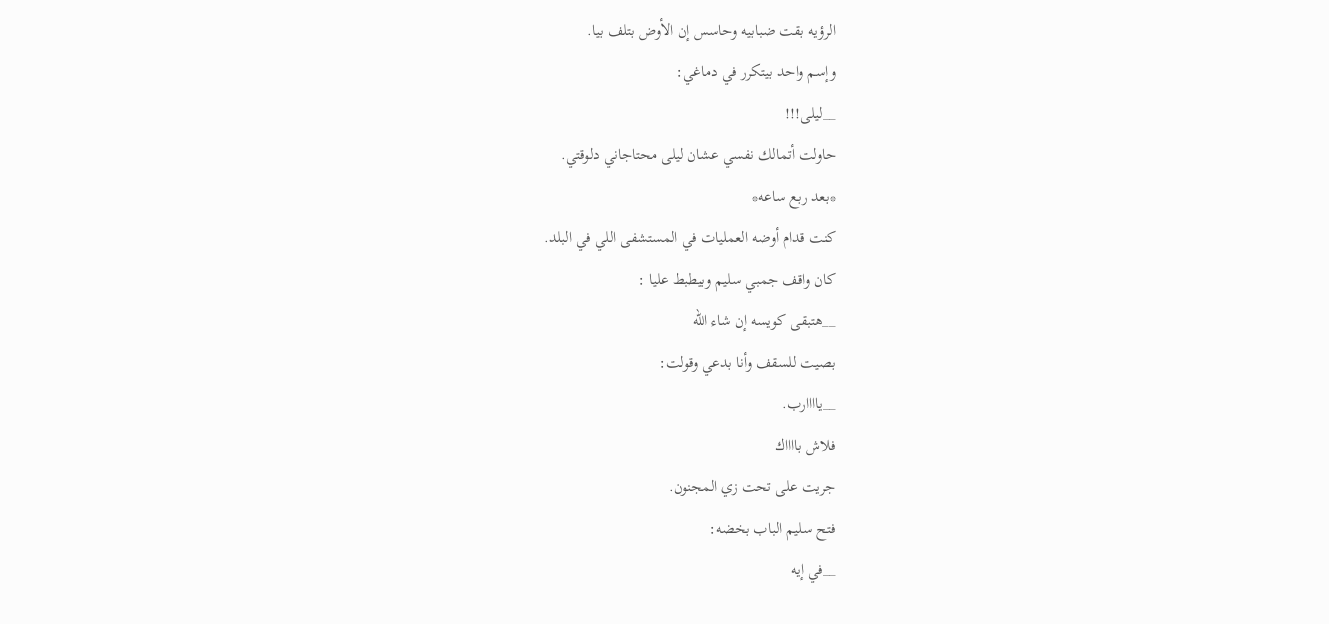الرؤيه بقت ضبابيه وحاسس إن الأوض بتلف بيا.
وإسم واحد بيتكرر في دماغي:
__ليلى!!!
حاولت أتمالك نفسي عشان ليلى محتاجاني دلوقتي.
*بعد ربع ساعه*
كنت قدام أوضه العمليات في المستشفى اللي في البلد.
كان واقف جمبي سليم وبيطبط عليا :
__هتبقى كويسه إن شاء الله
بصيت للسقف وأنا بدعي وقولت:
__ياااارب.
فلاش بااااك
جريت على تحت زي المجنون.
فتح سليم الباب بخضه:
__في إيه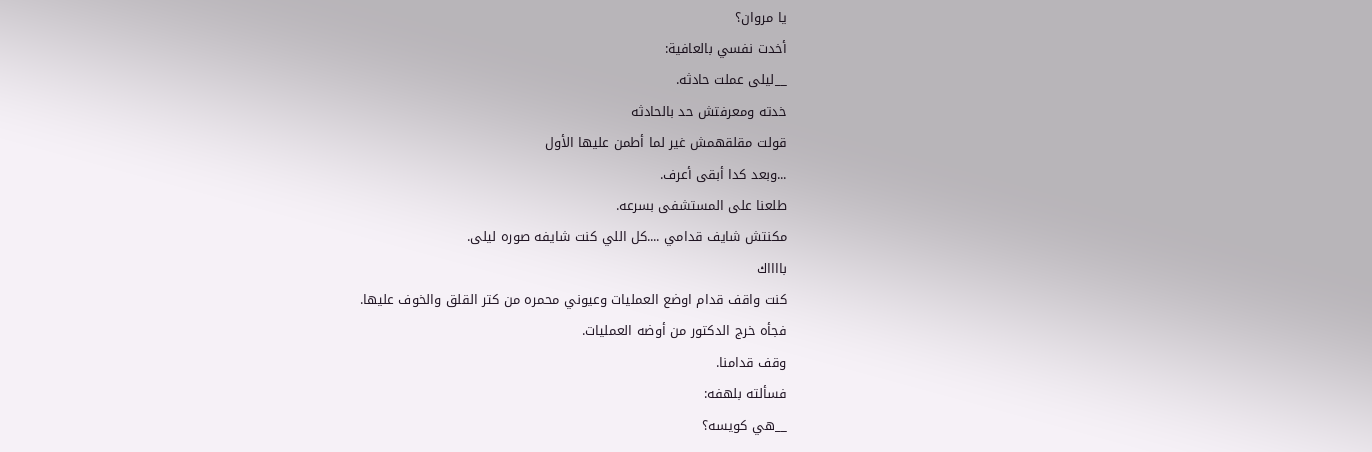يا مروان؟
أخدت نفسي بالعافية:
__ليلى عملت حادثه.
خدته ومعرفتش حد بالحادثه
قولت مقلقهمش غير لما أطمن عليها الأول
...وبعد كدا أبقى أعرف.
طلعنا على المستشفى بسرعه.
مكنتش شايف قدامي ....كل اللي كنت شايفه صوره ليلى.
بااااك
كنت واقف قدام اوضع العمليات وعيوني محمره من كتر القلق والخوف عليها.
فجأه خرج الدكتور من أوضه العمليات.
وقف قدامنا.
فسألته بلهفه:
__هي كويسه؟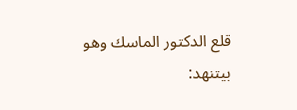قلع الدكتور الماسك وهو بيتنهد: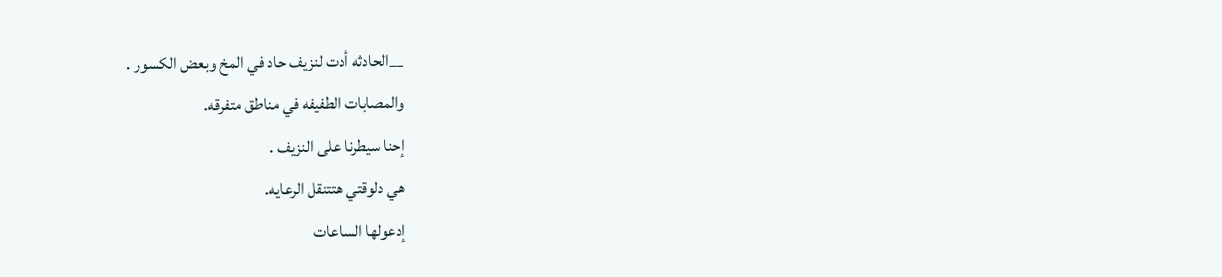__الحادثه أدت لنزيف حاد في المخ وبعض الكسور .
والمصابات الطفيفه في مناطق متفرقه.
إحنا سيطرنا على النزيف .
هي دلوقتي هتتنقل الرعايه.
إدعولها الساعات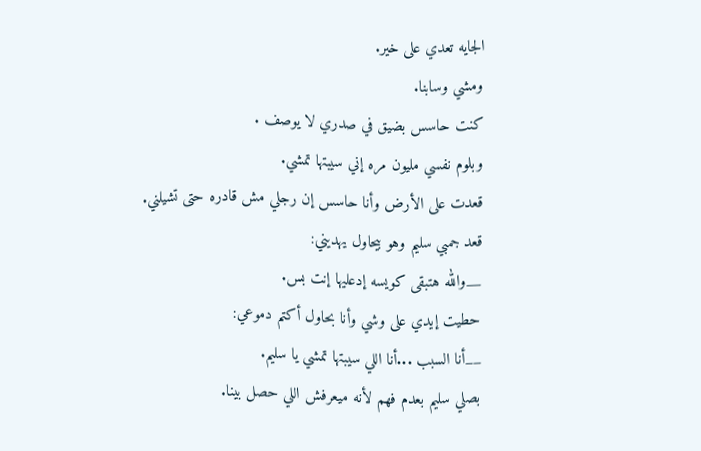الجايه تعدي على خير.
ومشي وسابنا.
كنت حاسس بضيق في صدري لا يوصف .
وبلوم نفسي مليون مره إني سيبتها تمشي.
قعدت على الأرض وأنا حاسس إن رجلي مش قادره حتى تشيلني.
قعد جمبي سليم وهو بيحاول يهديني:
__والله هتبقى كويسه إدعليها إنت بس.
حطيت إيدي على وشي وأنا بحاول أكتم دموعي:
__أنا السبب ...أنا اللي سيبتها تمشي يا سليم.
بصلي سليم بعدم فهم لأنه ميعرفش اللي حصل بينا.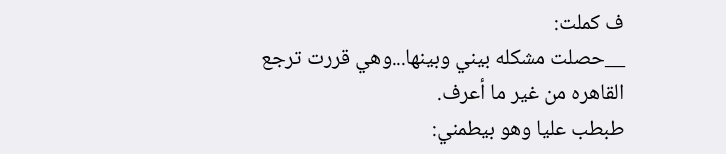ف كملت:
__حصلت مشكله بيني وبينها...وهي قررت ترجع القاهره من غير ما أعرف.
طبطب عليا وهو بيطمني: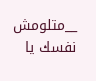__متلومش نفسك يا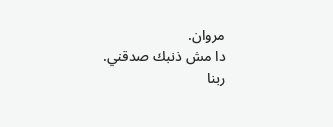مروان.
دا مش ذنبك صدقني.
ربنا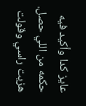عايز كدا وأكيد فيه حكمه من اللي حصل.
هزيت راسي وقولت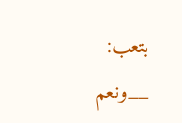بتعب:
__ونعم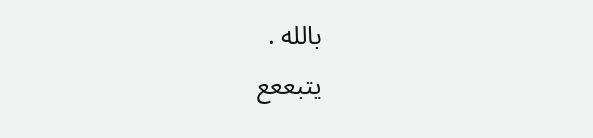بالله .
يتبععع